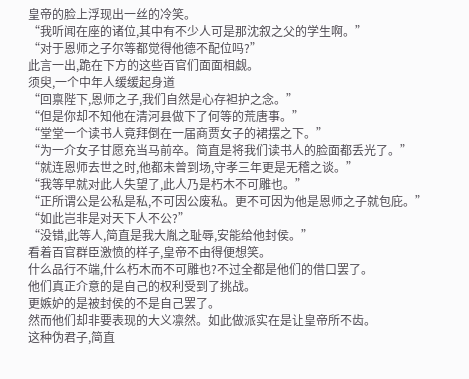皇帝的脸上浮现出一丝的冷笑。
“我听闻在座的诸位,其中有不少人可是那沈叙之父的学生啊。”
“对于恩师之子尔等都觉得他德不配位吗?”
此言一出,跪在下方的这些百官们面面相觑。
须臾,一个中年人缓缓起身道
“回禀陛下,恩师之子,我们自然是心存袒护之念。”
“但是你却不知他在清河县做下了何等的荒唐事。”
“堂堂一个读书人竟拜倒在一届商贾女子的裙摆之下。”
“为一介女子甘愿充当马前卒。简直是将我们读书人的脸面都丢光了。”
“就连恩师去世之时,他都未曾到场,守孝三年更是无稽之谈。”
“我等早就对此人失望了,此人乃是朽木不可雕也。”
“正所谓公是公私是私,不可因公废私。更不可因为他是恩师之子就包庇。”
“如此岂非是对天下人不公?”
“没错,此等人,简直是我大胤之耻辱,安能给他封侯。”
看着百官群臣激愤的样子,皇帝不由得便想笑。
什么品行不端,什么朽木而不可雕也?不过全都是他们的借口罢了。
他们真正介意的是自己的权利受到了挑战。
更嫉妒的是被封侯的不是自己罢了。
然而他们却非要表现的大义凛然。如此做派实在是让皇帝所不齿。
这种伪君子,简直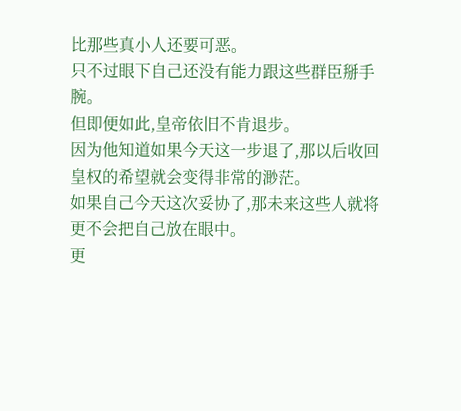比那些真小人还要可恶。
只不过眼下自己还没有能力跟这些群臣掰手腕。
但即便如此,皇帝依旧不肯退步。
因为他知道如果今天这一步退了,那以后收回皇权的希望就会变得非常的渺茫。
如果自己今天这次妥协了,那未来这些人就将更不会把自己放在眼中。
更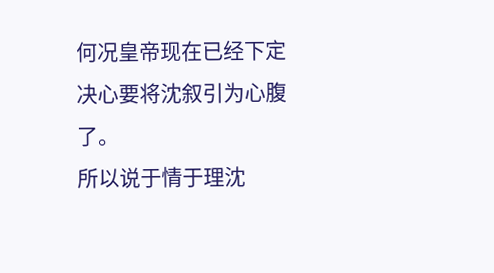何况皇帝现在已经下定决心要将沈叙引为心腹了。
所以说于情于理沈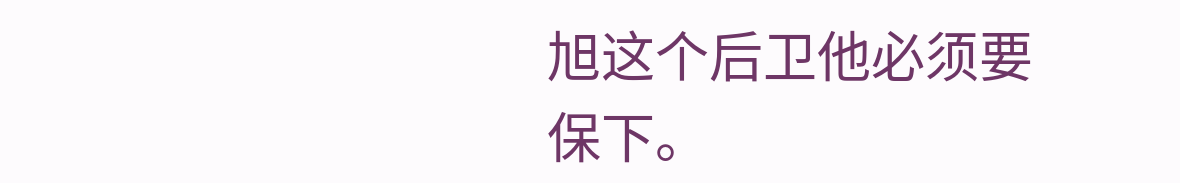旭这个后卫他必须要保下。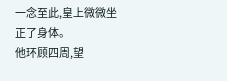一念至此,皇上微微坐正了身体。
他环顾四周,望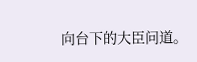向台下的大臣问道。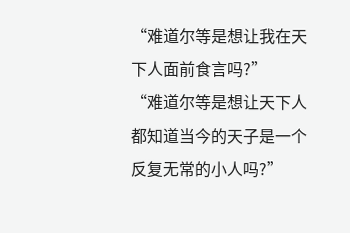“难道尔等是想让我在天下人面前食言吗?”
“难道尔等是想让天下人都知道当今的天子是一个反复无常的小人吗?”